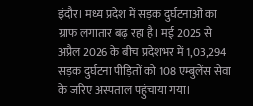इंदौर। मध्य प्रदेश में सड़क दुर्घटनाओं का ग्राफ लगातार बढ़ रहा है। मई 2025 से अप्रैल 2026 के बीच प्रदेशभर में 1,03,294 सड़क दुर्घटना पीड़ितों को 108 एम्बुलेंस सेवा के जरिए अस्पताल पहुंचाया गया।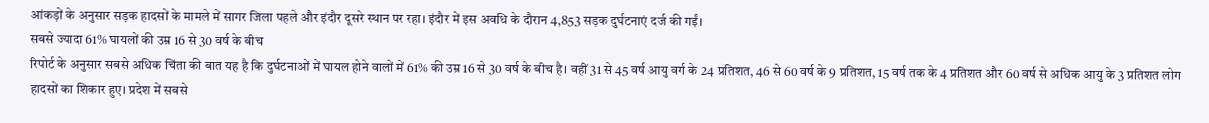आंकड़ों के अनुसार सड़क हादसों के मामले में सागर जिला पहले और इंदौर दूसरे स्थान पर रहा। इंदौर में इस अवधि के दौरान 4,853 सड़क दुर्घटनाएं दर्ज की गईं।
सबसे ज्यादा 61% घायलों की उम्र 16 से 30 वर्ष के बीच
रिपोर्ट के अनुसार सबसे अधिक चिंता की बात यह है कि दुर्घटनाओं में घायल होने वालों में 61% की उम्र 16 से 30 वर्ष के बीच है। वहीं 31 से 45 वर्ष आयु वर्ग के 24 प्रतिशत, 46 से 60 वर्ष के 9 प्रतिशत, 15 वर्ष तक के 4 प्रतिशत और 60 वर्ष से अधिक आयु के 3 प्रतिशत लोग हादसों का शिकार हुए। प्रदेश में सबसे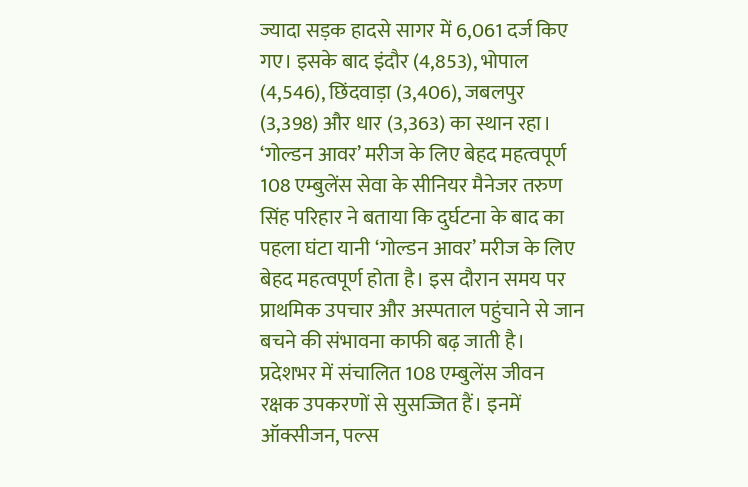ज्यादा सड़क हादसे सागर में 6,061 दर्ज किए गए। इसके बाद इंदौर (4,853), भोपाल (4,546), छिंदवाड़ा (3,406), जबलपुर (3,398) और धार (3,363) का स्थान रहा।
‘गोल्डन आवर’ मरीज के लिए बेहद महत्वपूर्ण
108 एम्बुलेंस सेवा के सीनियर मैनेजर तरुण सिंह परिहार ने बताया कि दुर्घटना के बाद का पहला घंटा यानी ‘गोल्डन आवर’ मरीज के लिए बेहद महत्वपूर्ण होता है। इस दौरान समय पर प्राथमिक उपचार और अस्पताल पहुंचाने से जान बचने की संभावना काफी बढ़ जाती है। प्रदेशभर में संचालित 108 एम्बुलेंस जीवन रक्षक उपकरणों से सुसज्जित हैं। इनमें ऑक्सीजन, पल्स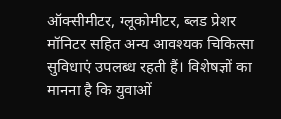ऑक्सीमीटर, ग्लूकोमीटर, ब्लड प्रेशर मॉनिटर सहित अन्य आवश्यक चिकित्सा सुविधाएं उपलब्ध रहती हैं। विशेषज्ञों का मानना है कि युवाओं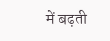में बढ़ती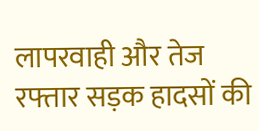लापरवाही और तेज रफ्तार सड़क हादसों की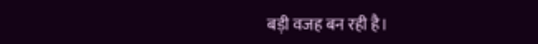बड़ी वजह बन रही है।